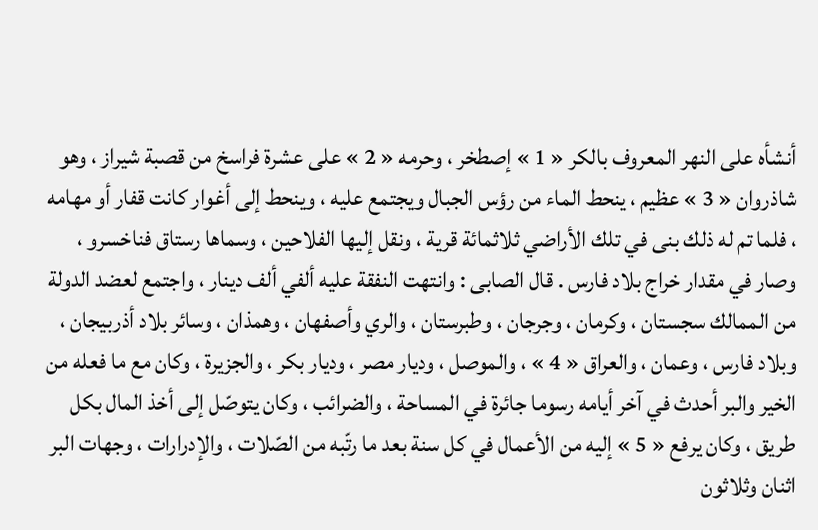أنشأه على النهر المعروف بالكر « 1 » إصطخر ، وحرمه « 2 » على عشرة فراسخ من قصبة شيراز ، وهو شاذروان « 3 » عظيم ، ينحط الماء من رؤس الجبال ويجتمع عليه ، وينحط إلى أغوار كانت قفار أو مهامه ، فلما تم له ذلك بنى في تلك الأراضي ثلاثمائة قرية ، ونقل إليها الفلاحين ، وسماها رستاق فناخسرو ، وصار في مقدار خراج بلاد فارس . قال الصابى : وانتهت النفقة عليه ألفي ألف دينار ، واجتمع لعضد الدولة من الممالك سجستان ، وكرمان ، وجرجان ، وطبرستان ، والري وأصفهان ، وهمذان ، وسائر بلاد أذربيجان ، وبلاد فارس ، وعمان ، والعراق « 4 » ، والموصل ، وديار مصر ، وديار بكر ، والجزيرة ، وكان مع ما فعله من الخير والبر أحدث في آخر أيامه رسوما جائرة في المساحة ، والضرائب ، وكان يتوصّل إلى أخذ المال بكل طريق ، وكان يرفع « 5 » إليه من الأعمال في كل سنة بعد ما رتّبه من الصّلات ، والإدرارات ، وجهات البر اثنان وثلاثون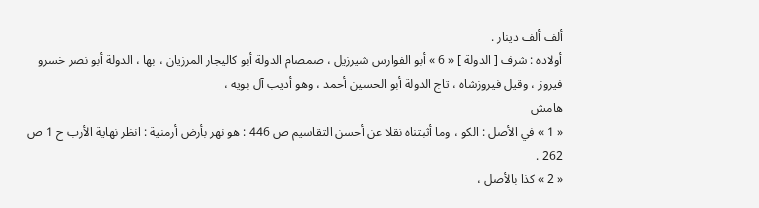ألف ألف دينار .
أولاده : شرف [ الدولة ] « 6 » أبو الفوارس شيرزيل ، صمصام الدولة أبو كاليجار المرزيان ، بها ، الدولة أبو نصر خسرو فيروز ، وقيل فيروزشاه ، تاج الدولة أبو الحسين أحمد ، وهو أديب آل بويه ،
هامش
« 1 » في الأصل : الكو ، وما أثبتناه نقلا عن أحسن التقاسيم ص 446 : هو نهر بأرض أرمنية : انظر نهاية الأرب ح 1 ص 262 .
« 2 » كذا بالأصل ،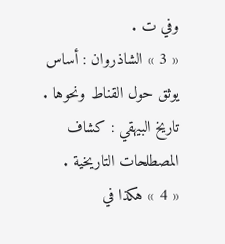وفي ت .
« 3 » الشاذروان : أساس يوثق حول القناط ونحوها . تاريخ البيهقي : كشاف المصطلحات التاريخية .
« 4 » هكذا في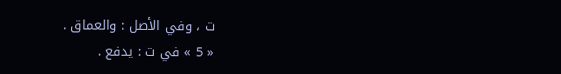ت ، وفي الأصل : والعماق .
« 5 » في ت : يدفع .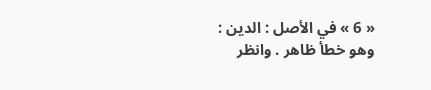« 6 » في الأصل : الدين : وهو خطأ ظاهر . وانظر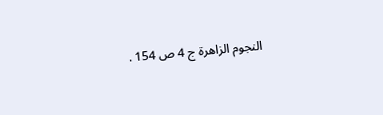النجوم الزاهرة ج 4 ص 154 .